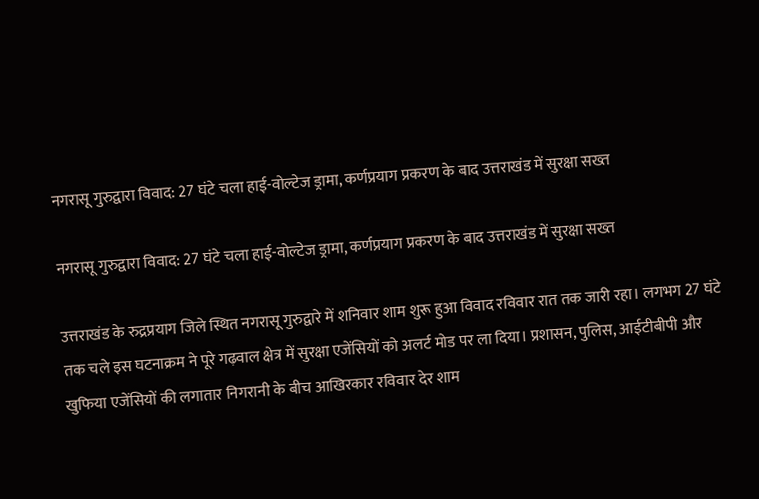नगरासू गुरुद्वारा विवाद: 27 घंटे चला हाई-वोल्टेज ड्रामा, कर्णप्रयाग प्रकरण के बाद उत्तराखंड में सुरक्षा सख्त

नगरासू गुरुद्वारा विवाद: 27 घंटे चला हाई-वोल्टेज ड्रामा, कर्णप्रयाग प्रकरण के बाद उत्तराखंड में सुरक्षा सख्त

उत्तराखंड के रुद्रप्रयाग जिले स्थित नगरासू गुरुद्वारे में शनिवार शाम शुरू हुआ विवाद रविवार रात तक जारी रहा। लगभग 27 घंटे तक चले इस घटनाक्रम ने पूरे गढ़वाल क्षेत्र में सुरक्षा एजेंसियों को अलर्ट मोड पर ला दिया। प्रशासन, पुलिस, आईटीबीपी और खुफिया एजेंसियों की लगातार निगरानी के बीच आखिरकार रविवार देर शाम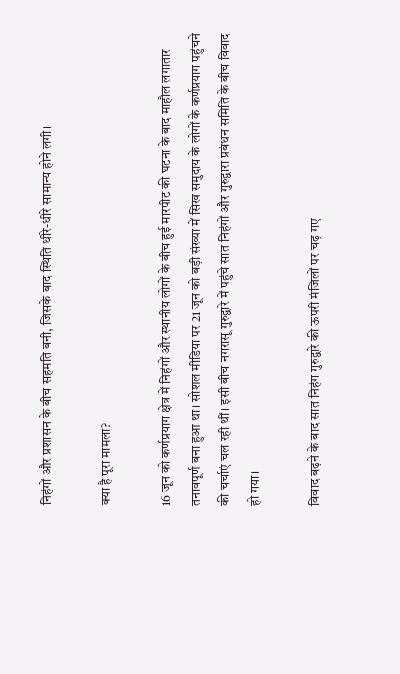निहंगों और प्रशासन के बीच सहमति बनी, जिसके बाद स्थिति धीरे-धीरे सामान्य होने लगी।

क्या है पूरा मामला?

16 जून को कर्णप्रयाग क्षेत्र में निहंगों और स्थानीय लोगों के बीच हुई मारपीट की घटना के बाद माहौल लगातार तनावपूर्ण बना हुआ था। सोशल मीडिया पर 21 जून को बड़ी संख्या में सिख समुदाय के लोगों के कर्णप्रयाग पहुंचने की चर्चाएं चल रही थीं। इसी बीच नगरासू गुरुद्वारे में पहुंचे सात निहंगों और गुरुद्वारा प्रबंधन समिति के बीच विवाद हो गया।

विवाद बढ़ने के बाद सात निहंग गुरुद्वारे की ऊपरी मंजिलों पर चढ़ गए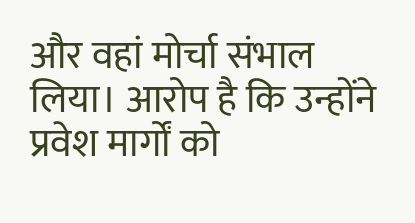और वहां मोर्चा संभाल लिया। आरोप है कि उन्होंने प्रवेश मार्गों को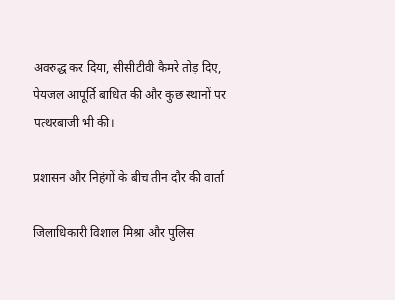अवरुद्ध कर दिया, सीसीटीवी कैमरे तोड़ दिए, पेयजल आपूर्ति बाधित की और कुछ स्थानों पर पत्थरबाजी भी की।

प्रशासन और निहंगों के बीच तीन दौर की वार्ता

जिलाधिकारी विशाल मिश्रा और पुलिस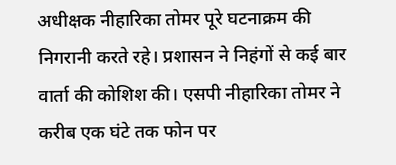अधीक्षक नीहारिका तोमर पूरे घटनाक्रम की निगरानी करते रहे। प्रशासन ने निहंगों से कई बार वार्ता की कोशिश की। एसपी नीहारिका तोमर ने करीब एक घंटे तक फोन पर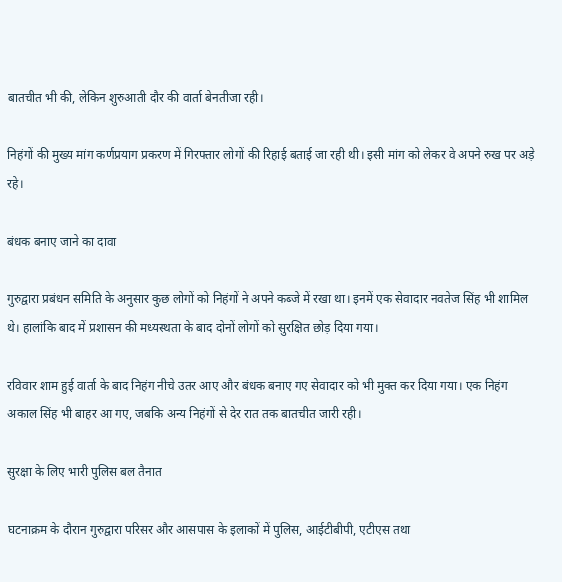बातचीत भी की, लेकिन शुरुआती दौर की वार्ता बेनतीजा रही।

निहंगों की मुख्य मांग कर्णप्रयाग प्रकरण में गिरफ्तार लोगों की रिहाई बताई जा रही थी। इसी मांग को लेकर वे अपने रुख पर अड़े रहे।

बंधक बनाए जाने का दावा

गुरुद्वारा प्रबंधन समिति के अनुसार कुछ लोगों को निहंगों ने अपने कब्जे में रखा था। इनमें एक सेवादार नवतेज सिंह भी शामिल थे। हालांकि बाद में प्रशासन की मध्यस्थता के बाद दोनों लोगों को सुरक्षित छोड़ दिया गया।

रविवार शाम हुई वार्ता के बाद निहंग नीचे उतर आए और बंधक बनाए गए सेवादार को भी मुक्त कर दिया गया। एक निहंग अकाल सिंह भी बाहर आ गए, जबकि अन्य निहंगों से देर रात तक बातचीत जारी रही।

सुरक्षा के लिए भारी पुलिस बल तैनात

घटनाक्रम के दौरान गुरुद्वारा परिसर और आसपास के इलाकों में पुलिस, आईटीबीपी, एटीएस तथा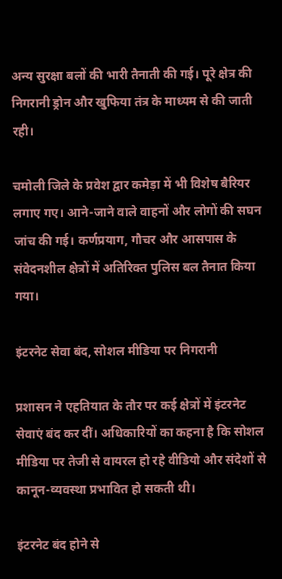अन्य सुरक्षा बलों की भारी तैनाती की गई। पूरे क्षेत्र की निगरानी ड्रोन और खुफिया तंत्र के माध्यम से की जाती रही।

चमोली जिले के प्रवेश द्वार कमेड़ा में भी विशेष बैरियर लगाए गए। आने-जाने वाले वाहनों और लोगों की सघन जांच की गई। कर्णप्रयाग, गौचर और आसपास के संवेदनशील क्षेत्रों में अतिरिक्त पुलिस बल तैनात किया गया।

इंटरनेट सेवा बंद, सोशल मीडिया पर निगरानी

प्रशासन ने एहतियात के तौर पर कई क्षेत्रों में इंटरनेट सेवाएं बंद कर दीं। अधिकारियों का कहना है कि सोशल मीडिया पर तेजी से वायरल हो रहे वीडियो और संदेशों से कानून-व्यवस्था प्रभावित हो सकती थी।

इंटरनेट बंद होने से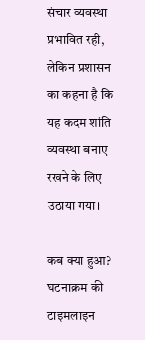संचार व्यवस्था प्रभावित रही, लेकिन प्रशासन का कहना है कि यह कदम शांति व्यवस्था बनाए रखने के लिए उठाया गया।

कब क्या हुआ? घटनाक्रम की टाइमलाइन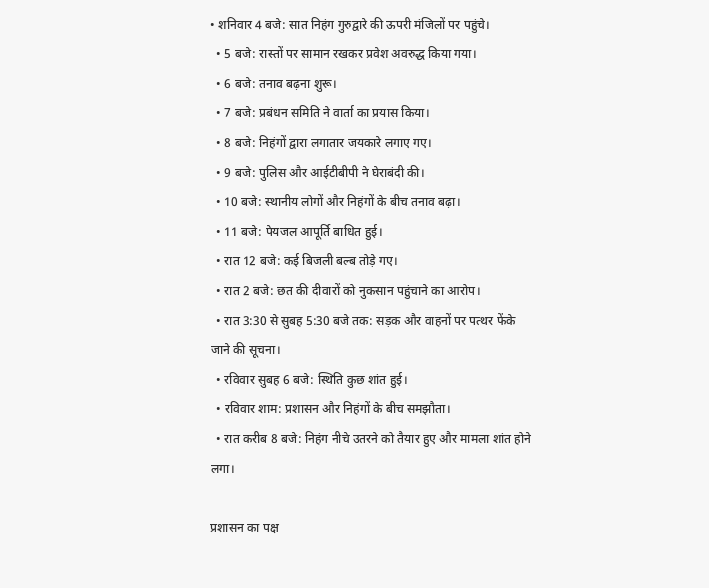• शनिवार 4 बजे: सात निहंग गुरुद्वारे की ऊपरी मंजिलों पर पहुंचे।
  • 5 बजे: रास्तों पर सामान रखकर प्रवेश अवरुद्ध किया गया।
  • 6 बजे: तनाव बढ़ना शुरू।
  • 7 बजे: प्रबंधन समिति ने वार्ता का प्रयास किया।
  • 8 बजे: निहंगों द्वारा लगातार जयकारे लगाए गए।
  • 9 बजे: पुलिस और आईटीबीपी ने घेराबंदी की।
  • 10 बजे: स्थानीय लोगों और निहंगों के बीच तनाव बढ़ा।
  • 11 बजे: पेयजल आपूर्ति बाधित हुई।
  • रात 12 बजे: कई बिजली बल्ब तोड़े गए।
  • रात 2 बजे: छत की दीवारों को नुकसान पहुंचाने का आरोप।
  • रात 3:30 से सुबह 5:30 बजे तक: सड़क और वाहनों पर पत्थर फेंके जाने की सूचना।
  • रविवार सुबह 6 बजे: स्थिति कुछ शांत हुई।
  • रविवार शाम: प्रशासन और निहंगों के बीच समझौता।
  • रात करीब 8 बजे: निहंग नीचे उतरने को तैयार हुए और मामला शांत होने लगा।

प्रशासन का पक्ष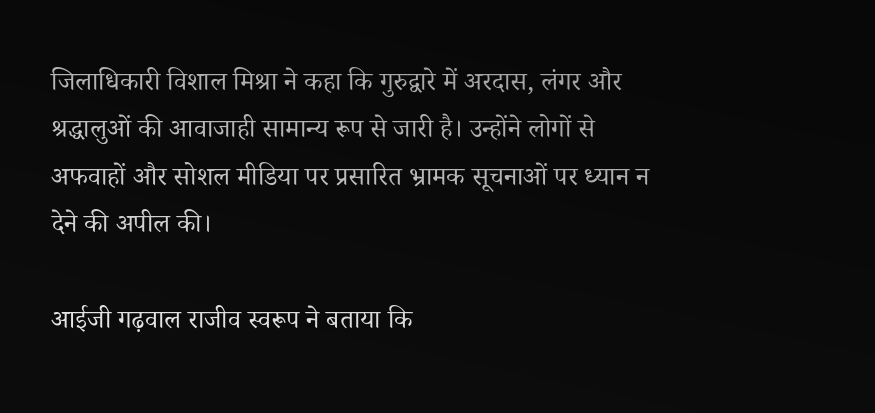जिलाधिकारी विशाल मिश्रा ने कहा कि गुरुद्वारे में अरदास, लंगर और श्रद्धालुओं की आवाजाही सामान्य रूप से जारी है। उन्होंने लोगों से अफवाहों और सोशल मीडिया पर प्रसारित भ्रामक सूचनाओं पर ध्यान न देने की अपील की।

आईजी गढ़वाल राजीव स्वरूप ने बताया कि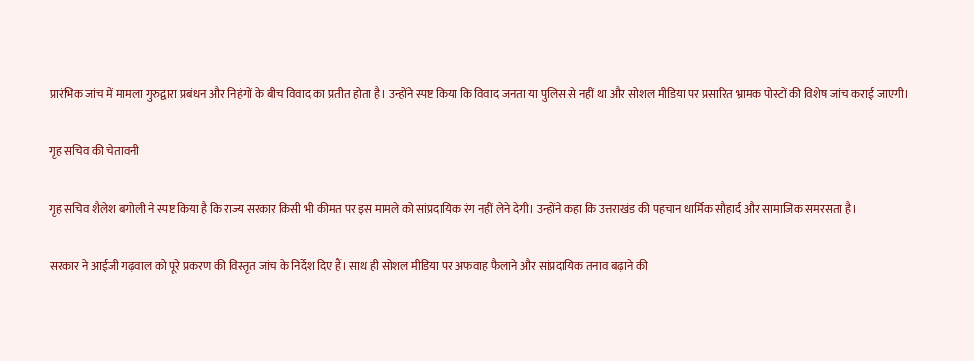प्रारंभिक जांच में मामला गुरुद्वारा प्रबंधन और निहंगों के बीच विवाद का प्रतीत होता है। उन्होंने स्पष्ट किया कि विवाद जनता या पुलिस से नहीं था और सोशल मीडिया पर प्रसारित भ्रामक पोस्टों की विशेष जांच कराई जाएगी।

गृह सचिव की चेतावनी

गृह सचिव शैलेश बगोली ने स्पष्ट किया है कि राज्य सरकार किसी भी कीमत पर इस मामले को सांप्रदायिक रंग नहीं लेने देगी। उन्होंने कहा कि उत्तराखंड की पहचान धार्मिक सौहार्द और सामाजिक समरसता है।

सरकार ने आईजी गढ़वाल को पूरे प्रकरण की विस्तृत जांच के निर्देश दिए हैं। साथ ही सोशल मीडिया पर अफवाह फैलाने और सांप्रदायिक तनाव बढ़ाने की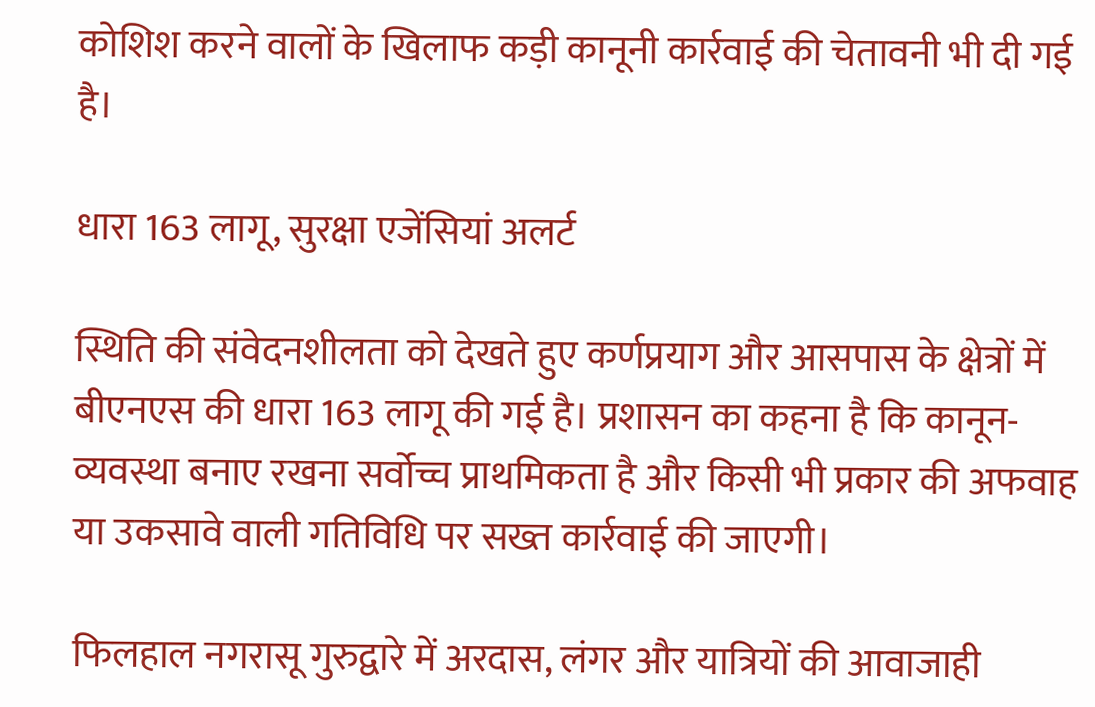कोशिश करने वालों के खिलाफ कड़ी कानूनी कार्रवाई की चेतावनी भी दी गई है।

धारा 163 लागू, सुरक्षा एजेंसियां अलर्ट

स्थिति की संवेदनशीलता को देखते हुए कर्णप्रयाग और आसपास के क्षेत्रों में बीएनएस की धारा 163 लागू की गई है। प्रशासन का कहना है कि कानून-व्यवस्था बनाए रखना सर्वोच्च प्राथमिकता है और किसी भी प्रकार की अफवाह या उकसावे वाली गतिविधि पर सख्त कार्रवाई की जाएगी।

फिलहाल नगरासू गुरुद्वारे में अरदास, लंगर और यात्रियों की आवाजाही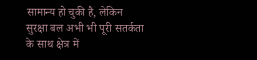सामान्य हो चुकी है, लेकिन सुरक्षा बल अभी भी पूरी सतर्कता के साथ क्षेत्र में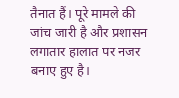तैनात हैं। पूरे मामले की जांच जारी है और प्रशासन लगातार हालात पर नजर बनाए हुए है।